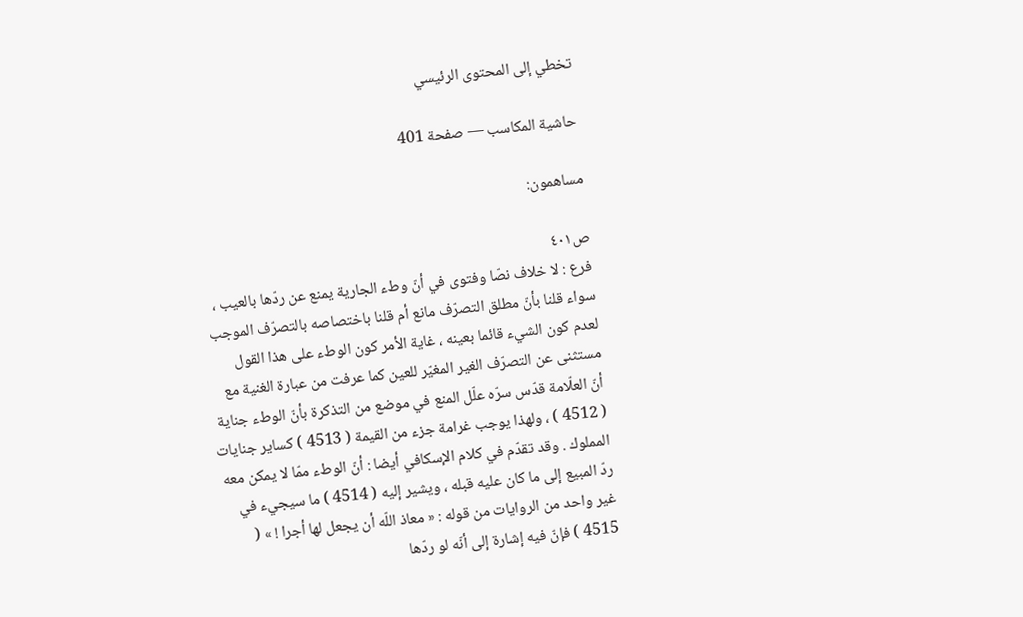تخطي إلى المحتوى الرئيسي

حاشية المكاسب — صفحة 401

مساهمون:

ص٤٠١
فرع : لا خلاف نصّا وفتوى في أنّ وطء الجارية يمنع عن ردّها بالعيب ، سواء قلنا بأنّ مطلق التصرّف مانع أم قلنا باختصاصه بالتصرّف الموجب لعدم كون الشيء قائما بعينه ، غاية الأمر كون الوطء على هذا القول مستثنى عن التصرّف الغير المغيّر للعين كما عرفت من عبارة الغنية مع أنّ العلّامة قدّس سرّه علّل المنع في موضع من التذكرة بأنّ الوطء جناية ( 4512 ) ، ولهذا يوجب غرامة جزء من القيمة ( 4513 ) كساير جنايات المملوك . وقد تقدّم في كلام الإسكافي أيضا : أنّ الوطء ممّا لا يمكن معه ردّ المبيع إلى ما كان عليه قبله ، ويشير إليه ( 4514 ) ما سيجيء في غير واحد من الروايات من قوله : « معاذ اللّه أن يجعل لها أجرا ! » ( 4515 ) فإنّ فيه إشارة إلى أنّه لو ردّها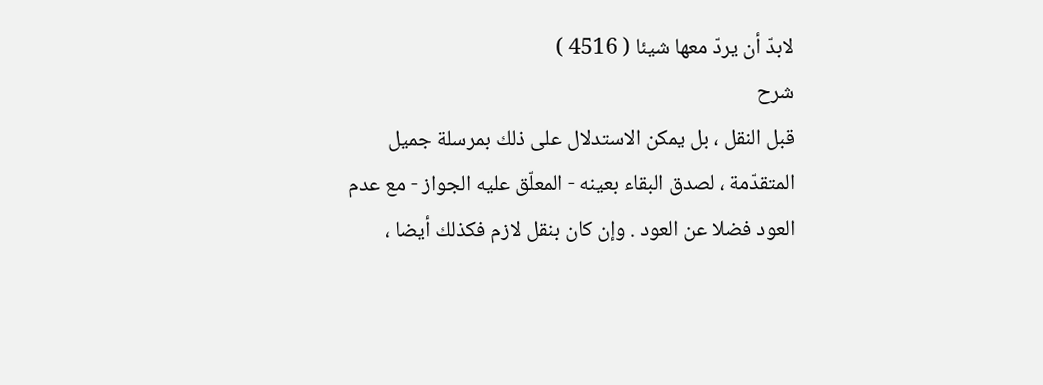لابدّ أن يردّ معها شيئا ( 4516 )
شرح
قبل النقل ، بل يمكن الاستدلال على ذلك بمرسلة جميل المتقدّمة ، لصدق البقاء بعينه - المعلّق عليه الجواز - مع عدم العود فضلا عن العود . وإن كان بنقل لازم فكذلك أيضا ،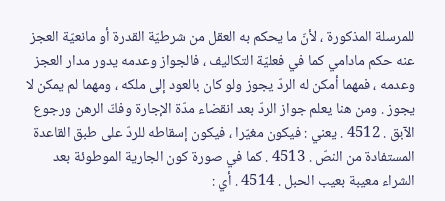للمرسلة المذكورة ، لأنّ ما يحكم به العقل من شرطيّة القدرة أو مانعيّة العجز عنه حكم مادامي كما في فعليّة التكاليف ، فالجواز وعدمه يدور مدار العجز وعدمه ، فمهما أمكن له الردّ يجوز ولو كان بالعود إلى ملكه ، ومهما لم يمكن لا يجوز . ومن هنا يعلم جواز الردّ بعد انقضاء مدّة الإجارة وفكّ الرهن ورجوع الآبق . 4512 . يعني : فيكون مغيّرا ، فيكون إسقاطه للردّ على طبق القاعدة المستفادة من النصّ . 4513 . كما في صورة كون الجارية الموطوئة بعد الشراء معيبة بعيب الحبل . 4514 . أي :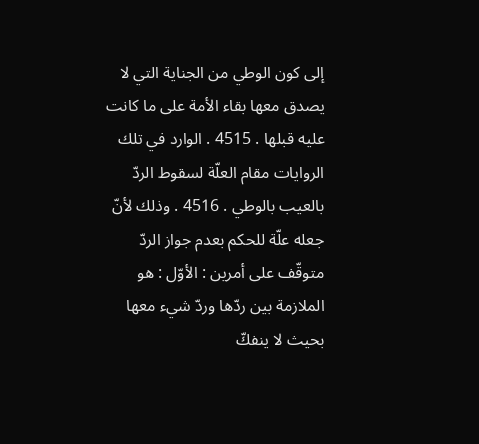إلى كون الوطي من الجناية التي لا يصدق معها بقاء الأمة على ما كانت عليه قبلها . 4515 . الوارد في تلك الروايات مقام العلّة لسقوط الردّ بالعيب بالوطي . 4516 . وذلك لأنّ جعله علّة للحكم بعدم جواز الردّ متوقّف على أمرين : الأوّل : هو الملازمة بين ردّها وردّ شيء معها بحيث لا ينفكّ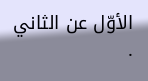الأوّل عن الثاني .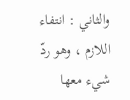والثاني : انتفاء اللازم ، وهو ردّ شيء معها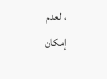، لعدم إمكان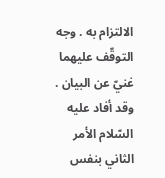الالتزام به . وجه التوقّف عليهما غنيّ عن البيان . وقد أفاد عليه السّلام الأمر الثاني بنفس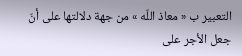التعبير ب « معاذ اللّه » من جهة دلالتها على أنّ جعل الأجر على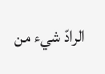الرادّ شيء من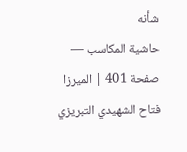شأنه
حاشية المكاسب — صفحة 401 | الميرزا فتاح الشهيدي التبريزي